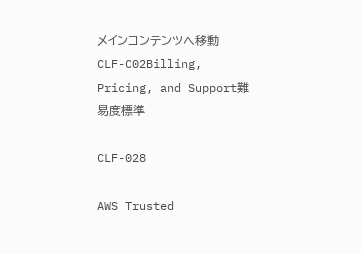メインコンテンツへ移動
CLF-C02Billing, Pricing, and Support難易度標準

CLF-028

AWS Trusted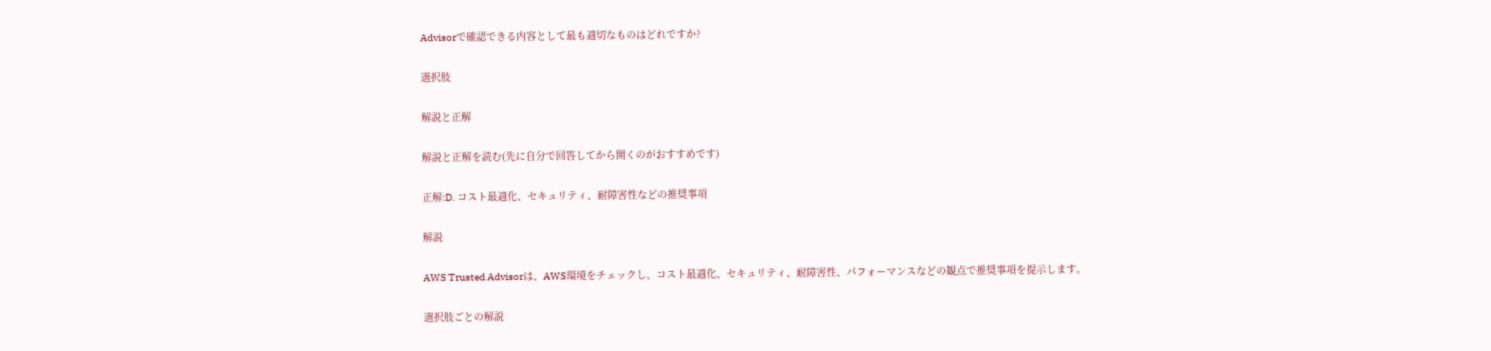Advisorで確認できる内容として最も適切なものはどれですか?

選択肢

解説と正解

解説と正解を読む(先に自分で回答してから開くのがおすすめです)

正解:D. コスト最適化、セキュリティ、耐障害性などの推奨事項

解説

AWS Trusted Advisorは、AWS環境をチェックし、コスト最適化、セキュリティ、耐障害性、パフォーマンスなどの観点で推奨事項を提示します。

選択肢ごとの解説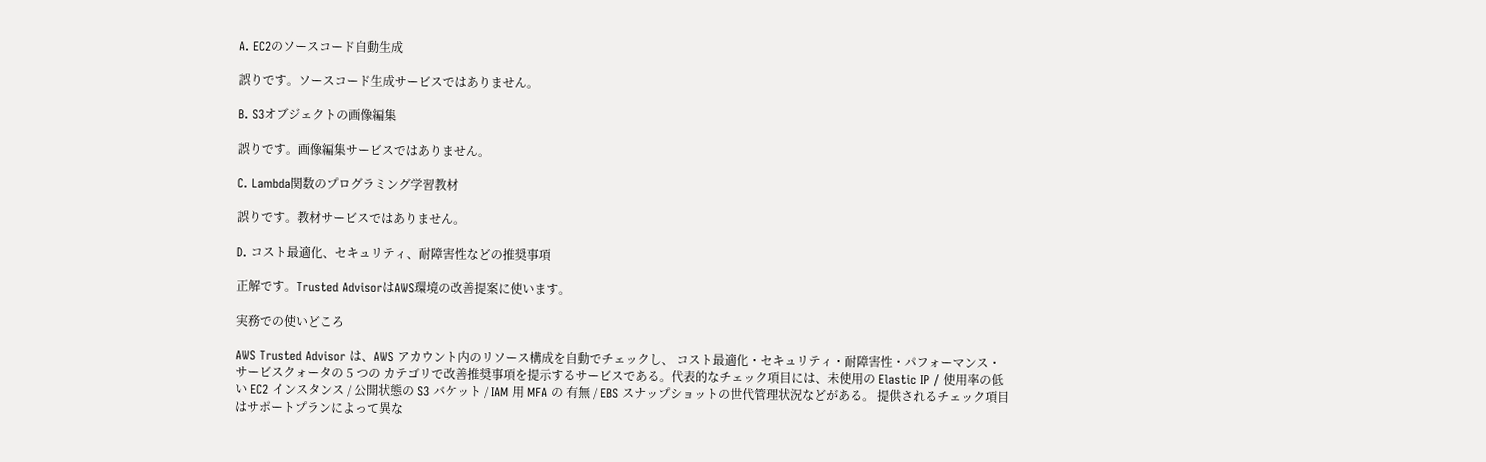A. EC2のソースコード自動生成

誤りです。ソースコード生成サービスではありません。

B. S3オブジェクトの画像編集

誤りです。画像編集サービスではありません。

C. Lambda関数のプログラミング学習教材

誤りです。教材サービスではありません。

D. コスト最適化、セキュリティ、耐障害性などの推奨事項

正解です。Trusted AdvisorはAWS環境の改善提案に使います。

実務での使いどころ

AWS Trusted Advisor は、AWS アカウント内のリソース構成を自動でチェックし、 コスト最適化・セキュリティ・耐障害性・パフォーマンス・サービスクォータの 5 つの カテゴリで改善推奨事項を提示するサービスである。代表的なチェック項目には、未使用の Elastic IP / 使用率の低い EC2 インスタンス / 公開状態の S3 バケット / IAM 用 MFA の 有無 / EBS スナップショットの世代管理状況などがある。 提供されるチェック項目はサポートプランによって異な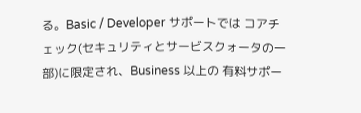る。Basic / Developer サポートでは コアチェック(セキュリティとサービスクォータの一部)に限定され、Business 以上の 有料サポー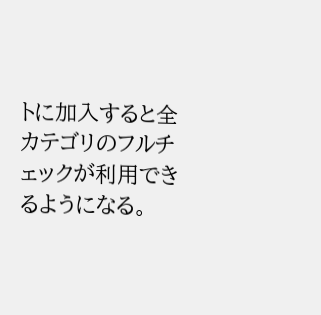トに加入すると全カテゴリのフルチェックが利用できるようになる。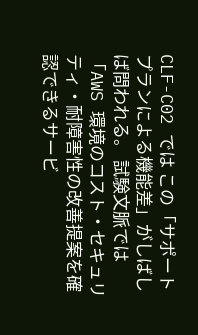CLF-C02 では この「サポートプランによる機能差」がしばしば問われる。 試験文脈では「AWS 環境のコスト・セキュリティ・耐障害性の改善提案を確認できるサービ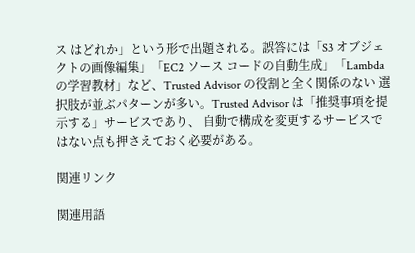ス はどれか」という形で出題される。誤答には「S3 オブジェクトの画像編集」「EC2 ソース コードの自動生成」「Lambda の学習教材」など、Trusted Advisor の役割と全く関係のない 選択肢が並ぶパターンが多い。Trusted Advisor は「推奨事項を提示する」サービスであり、 自動で構成を変更するサービスではない点も押さえておく必要がある。

関連リンク

関連用語